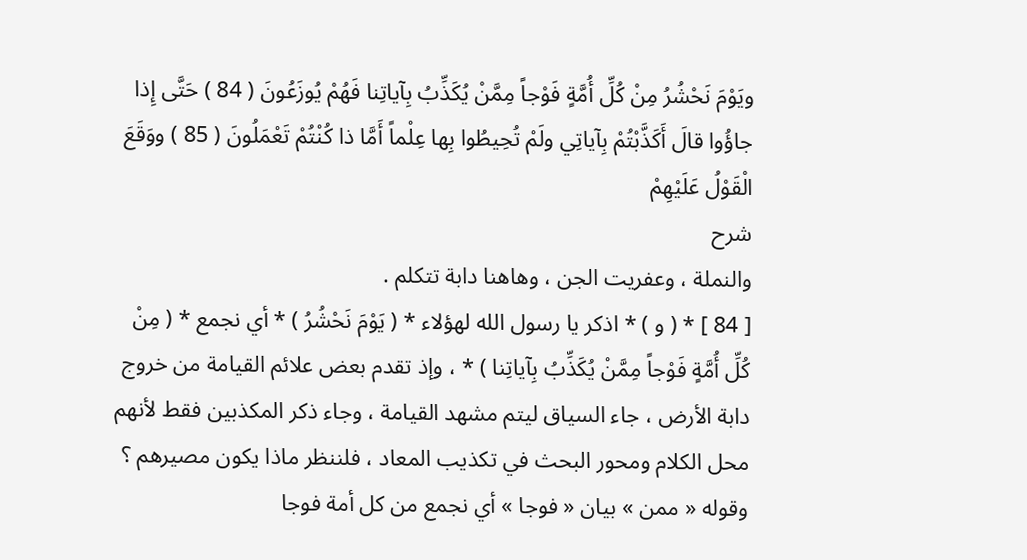ويَوْمَ نَحْشُرُ مِنْ كُلِّ أُمَّةٍ فَوْجاً مِمَّنْ يُكَذِّبُ بِآياتِنا فَهُمْ يُوزَعُونَ ( 84 ) حَتَّى إِذا جاؤُوا قالَ أَكَذَّبْتُمْ بِآياتِي ولَمْ تُحِيطُوا بِها عِلْماً أَمَّا ذا كُنْتُمْ تَعْمَلُونَ ( 85 ) ووَقَعَ الْقَوْلُ عَلَيْهِمْ
شرح
والنملة ، وعفريت الجن ، وهاهنا دابة تتكلم .
[ 84 ] * ( و ) * اذكر يا رسول الله لهؤلاء * ( يَوْمَ نَحْشُرُ ) * أي نجمع * ( مِنْ كُلِّ أُمَّةٍ فَوْجاً مِمَّنْ يُكَذِّبُ بِآياتِنا ) * ، وإذ تقدم بعض علائم القيامة من خروج دابة الأرض ، جاء السياق ليتم مشهد القيامة ، وجاء ذكر المكذبين فقط لأنهم محل الكلام ومحور البحث في تكذيب المعاد ، فلننظر ماذا يكون مصيرهم ؟ وقوله « ممن » بيان « فوجا » أي نجمع من كل أمة فوجا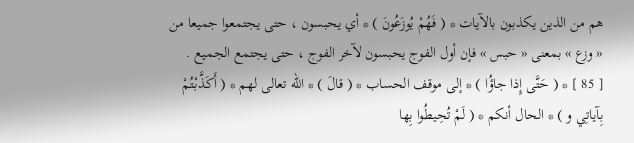هم من الذين يكذبون بالآيات * ( فَهُمْ يُوزَعُونَ ) * أي يحبسون ، حتى يجتمعوا جميعا من « وزع » بمعنى « حبس » فإن أول الفوج يحبسون لآخر الفوج ، حتى يجتمع الجميع .
[ 85 ] * ( حَتَّى إِذا جاؤُا ) * إلى موقف الحساب * ( قالَ ) * الله تعالى لهم * ( أَكَذَّبْتُمْ بِآياتِي و ) * الحال أنكم * ( لَمْ تُحِيطُوا بِها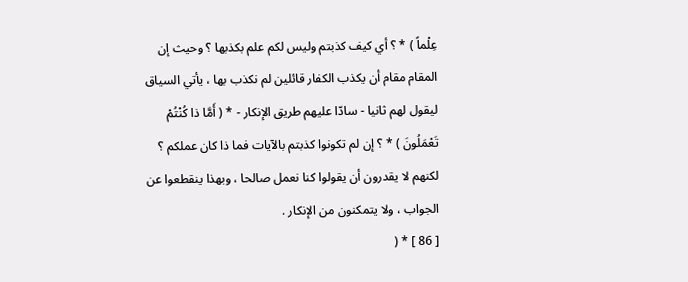عِلْماً ) * ؟ أي كيف كذبتم وليس لكم علم بكذبها ؟ وحيث إن المقام مقام أن يكذب الكفار قائلين لم نكذب بها ، يأتي السياق ليقول لهم ثانيا - سادّا عليهم طريق الإنكار - * ( أَمَّا ذا كُنْتُمْ تَعْمَلُونَ ) * ؟ إن لم تكونوا كذبتم بالآيات فما ذا كان عملكم ؟ لكنهم لا يقدرون أن يقولوا كنا نعمل صالحا ، وبهذا ينقطعوا عن الجواب ، ولا يتمكنون من الإنكار .
[ 86 ] * (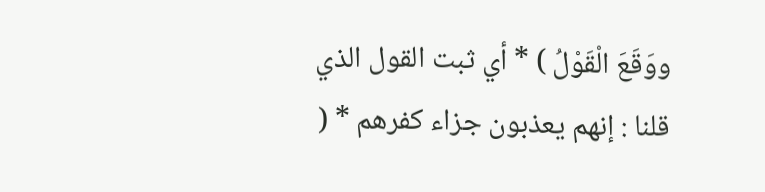ووَقَعَ الْقَوْلُ ) * أي ثبت القول الذي قلنا : إنهم يعذبون جزاء كفرهم * (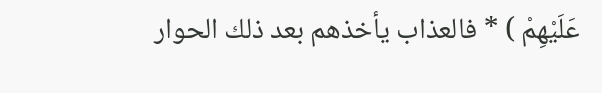عَلَيْهِمْ ) * فالعذاب يأخذهم بعد ذلك الحوار